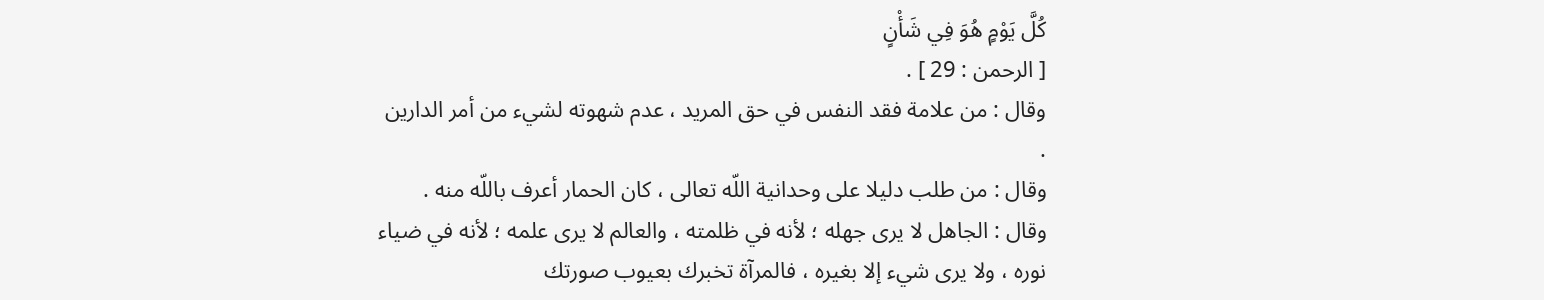كُلَّ يَوْمٍ هُوَ فِي شَأْنٍ
[ الرحمن : 29 ] .
وقال : من علامة فقد النفس في حق المريد ، عدم شهوته لشيء من أمر الدارين .
وقال : من طلب دليلا على وحدانية اللّه تعالى ، كان الحمار أعرف باللّه منه .
وقال : الجاهل لا يرى جهله ؛ لأنه في ظلمته ، والعالم لا يرى علمه ؛ لأنه في ضياء نوره ، ولا يرى شيء إلا بغيره ، فالمرآة تخبرك بعيوب صورتك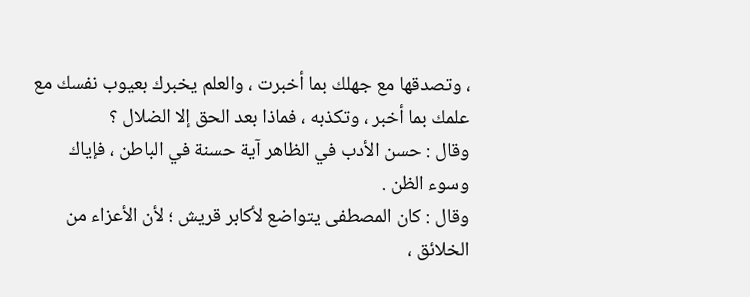، وتصدقها مع جهلك بما أخبرت ، والعلم يخبرك بعيوب نفسك مع علمك بما أخبر ، وتكذبه ، فماذا بعد الحق إلا الضلال ؟
وقال : حسن الأدب في الظاهر آية حسنة في الباطن ، فإياك وسوء الظن .
وقال : كان المصطفى يتواضع لأكابر قريش ؛ لأن الأعزاء من الخلائق ،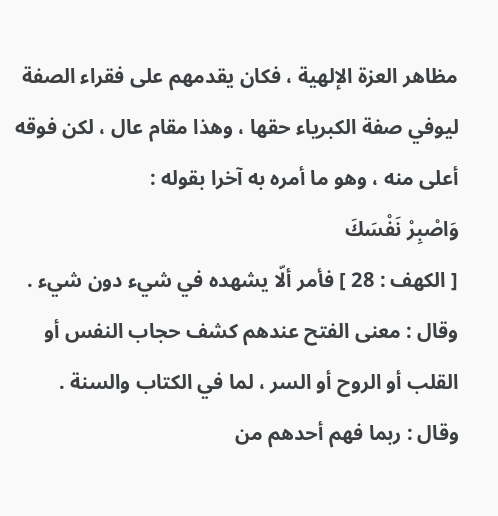مظاهر العزة الإلهية ، فكان يقدمهم على فقراء الصفة ليوفي صفة الكبرياء حقها ، وهذا مقام عال ، لكن فوقه أعلى منه ، وهو ما أمره به آخرا بقوله :
وَاصْبِرْ نَفْسَكَ
[ الكهف : 28 ] فأمر ألّا يشهده في شيء دون شيء .
وقال : معنى الفتح عندهم كشف حجاب النفس أو القلب أو الروح أو السر ، لما في الكتاب والسنة .
وقال : ربما فهم أحدهم من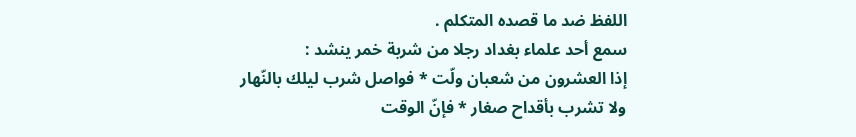اللفظ ضد ما قصده المتكلم .
سمع أحد علماء بغداد رجلا من شربة خمر ينشد :
إذا العشرون من شعبان ولّت * فواصل شرب ليلك بالنّهار
ولا تشرب بأقداح صغار * فإنّ الوقت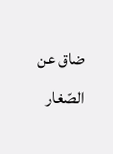ضاق عن الصّغار